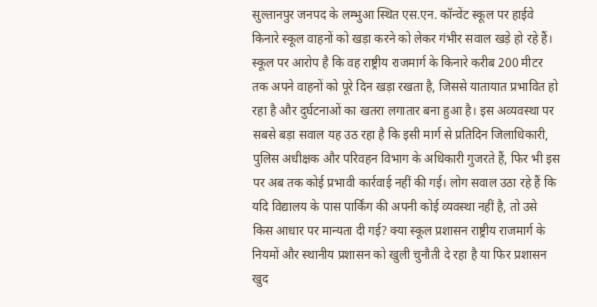सुल्तानपुर जनपद के लम्भुआ स्थित एस.एन. कॉन्वेंट स्कूल पर हाईवे किनारे स्कूल वाहनों को खड़ा करने को लेकर गंभीर सवाल खड़े हो रहे हैं। स्कूल पर आरोप है कि वह राष्ट्रीय राजमार्ग के किनारे करीब 200 मीटर तक अपने वाहनों को पूरे दिन खड़ा रखता है, जिससे यातायात प्रभावित हो रहा है और दुर्घटनाओं का खतरा लगातार बना हुआ है। इस अव्यवस्था पर सबसे बड़ा सवाल यह उठ रहा है कि इसी मार्ग से प्रतिदिन जिलाधिकारी, पुलिस अधीक्षक और परिवहन विभाग के अधिकारी गुजरते हैं, फिर भी इस पर अब तक कोई प्रभावी कार्रवाई नहीं की गई। लोग सवाल उठा रहे हैं कि यदि विद्यालय के पास पार्किंग की अपनी कोई व्यवस्था नहीं है, तो उसे किस आधार पर मान्यता दी गई? क्या स्कूल प्रशासन राष्ट्रीय राजमार्ग के नियमों और स्थानीय प्रशासन को खुली चुनौती दे रहा है या फिर प्रशासन खुद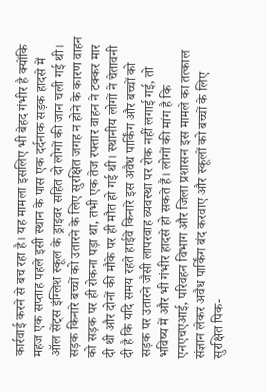कार्रवाई करने से बच रहा है। यह मामला इसलिए भी बेहद गंभीर है क्योंकि महज एक सप्ताह पहले इसी स्थान के पास एक दर्दनाक सड़क हादसे में ऑल सेंट्स इंग्लिश स्कूल के ड्राइवर सहित दो लोगों की जान चली गई थी। सड़क किनारे बच्चों को उतारने के लिए सुरक्षित जगह न होने के कारण वाहन को सड़क पर ही रोकना पड़ा था, तभी एक तेज रफ्तार वाहन ने टक्कर मार दी थी और दोनों की मौके पर ही मौत हो गई थी। स्थानीय लोगों ने चेतावनी दी है कि यदि समय रहते हाईवे किनारे इस अवैध पार्किंग और बच्चों को सड़क पर उतारने जैसी लापरवाह व्यवस्था पर रोक नहीं लगाई गई, तो भविष्य में और भी गंभीर हादसे हो सकते हैं। लोगों की मांग है कि एनएचएआई, परिवहन विभाग और जिला प्रशासन इस मामले का तत्काल संज्ञान लेकर अवैध पार्किंग बंद करवाए और स्कूलों को बच्चों के लिए सुरक्षित पिक-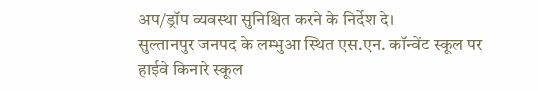अप/ड्रॉप व्यवस्था सुनिश्चित करने के निर्देश दे।
सुल्तानपुर जनपद के लम्भुआ स्थित एस.एन. कॉन्वेंट स्कूल पर हाईवे किनारे स्कूल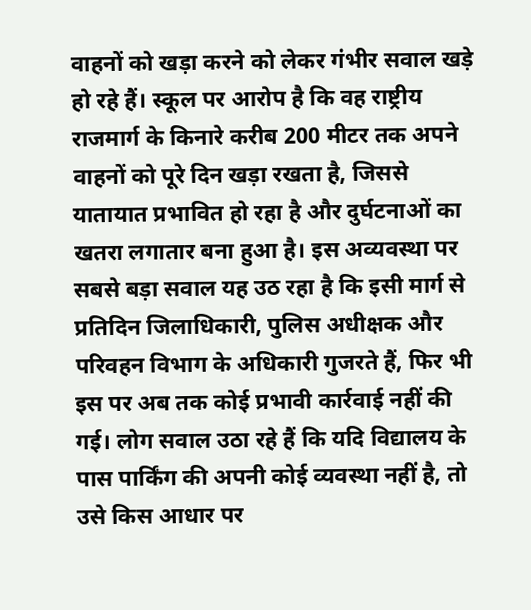वाहनों को खड़ा करने को लेकर गंभीर सवाल खड़े हो रहे हैं। स्कूल पर आरोप है कि वह राष्ट्रीय राजमार्ग के किनारे करीब 200 मीटर तक अपने वाहनों को पूरे दिन खड़ा रखता है, जिससे यातायात प्रभावित हो रहा है और दुर्घटनाओं का खतरा लगातार बना हुआ है। इस अव्यवस्था पर सबसे बड़ा सवाल यह उठ रहा है कि इसी मार्ग से प्रतिदिन जिलाधिकारी, पुलिस अधीक्षक और परिवहन विभाग के अधिकारी गुजरते हैं, फिर भी इस पर अब तक कोई प्रभावी कार्रवाई नहीं की गई। लोग सवाल उठा रहे हैं कि यदि विद्यालय के पास पार्किंग की अपनी कोई व्यवस्था नहीं है, तो उसे किस आधार पर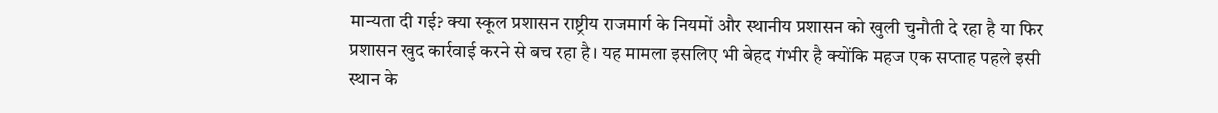मान्यता दी गई? क्या स्कूल प्रशासन राष्ट्रीय राजमार्ग के नियमों और स्थानीय प्रशासन को खुली चुनौती दे रहा है या फिर प्रशासन खुद कार्रवाई करने से बच रहा है। यह मामला इसलिए भी बेहद गंभीर है क्योंकि महज एक सप्ताह पहले इसी स्थान के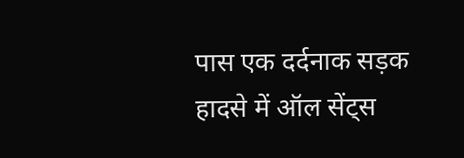पास एक दर्दनाक सड़क हादसे में ऑल सेंट्स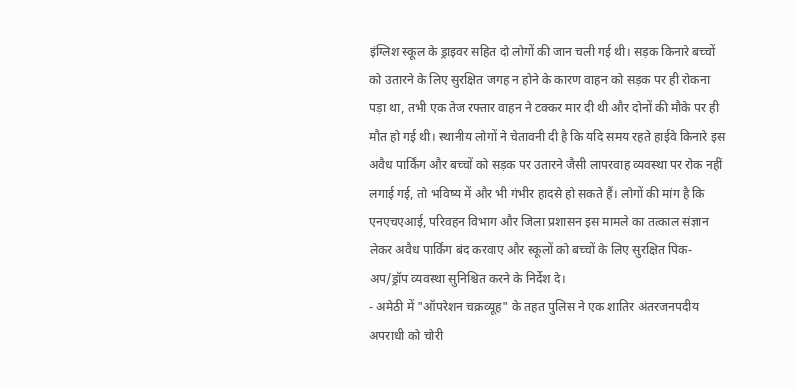इंग्लिश स्कूल के ड्राइवर सहित दो लोगों की जान चली गई थी। सड़क किनारे बच्चों को उतारने के लिए सुरक्षित जगह न होने के कारण वाहन को सड़क पर ही रोकना पड़ा था, तभी एक तेज रफ्तार वाहन ने टक्कर मार दी थी और दोनों की मौके पर ही मौत हो गई थी। स्थानीय लोगों ने चेतावनी दी है कि यदि समय रहते हाईवे किनारे इस अवैध पार्किंग और बच्चों को सड़क पर उतारने जैसी लापरवाह व्यवस्था पर रोक नहीं लगाई गई, तो भविष्य में और भी गंभीर हादसे हो सकते हैं। लोगों की मांग है कि एनएचएआई, परिवहन विभाग और जिला प्रशासन इस मामले का तत्काल संज्ञान लेकर अवैध पार्किंग बंद करवाए और स्कूलों को बच्चों के लिए सुरक्षित पिक-अप/ड्रॉप व्यवस्था सुनिश्चित करने के निर्देश दे।
- अमेठी में "ऑपरेशन चक्रव्यूह" के तहत पुलिस ने एक शातिर अंतरजनपदीय अपराधी को चोरी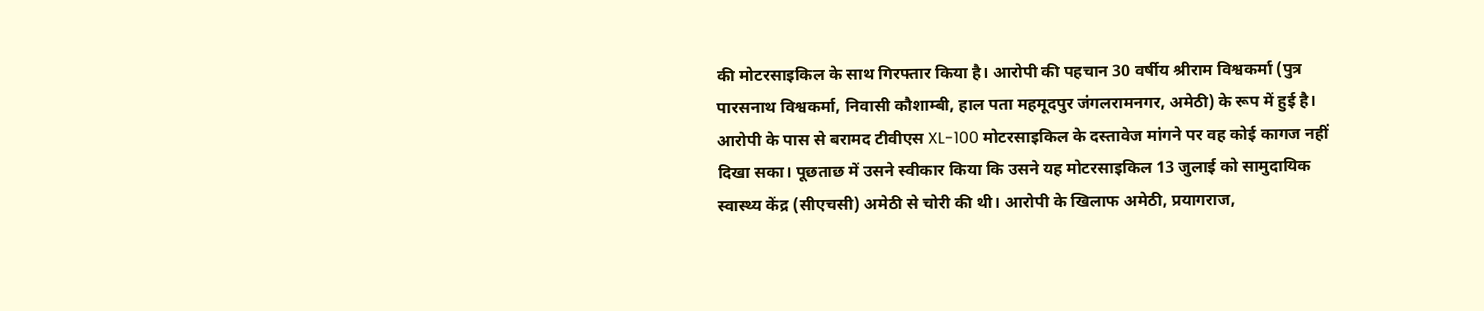की मोटरसाइकिल के साथ गिरफ्तार किया है। आरोपी की पहचान 30 वर्षीय श्रीराम विश्वकर्मा (पुत्र पारसनाथ विश्वकर्मा, निवासी कौशाम्बी, हाल पता महमूदपुर जंगलरामनगर, अमेठी) के रूप में हुई है। आरोपी के पास से बरामद टीवीएस XL-100 मोटरसाइकिल के दस्तावेज मांगने पर वह कोई कागज नहीं दिखा सका। पूछताछ में उसने स्वीकार किया कि उसने यह मोटरसाइकिल 13 जुलाई को सामुदायिक स्वास्थ्य केंद्र (सीएचसी) अमेठी से चोरी की थी। आरोपी के खिलाफ अमेठी, प्रयागराज,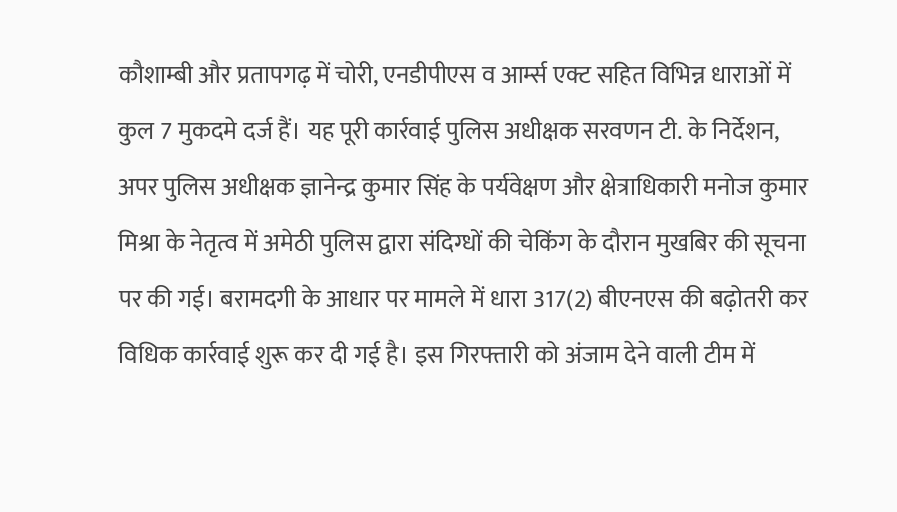कौशाम्बी और प्रतापगढ़ में चोरी, एनडीपीएस व आर्म्स एक्ट सहित विभिन्न धाराओं में कुल 7 मुकदमे दर्ज हैं। यह पूरी कार्रवाई पुलिस अधीक्षक सरवणन टी. के निर्देशन, अपर पुलिस अधीक्षक ज्ञानेन्द्र कुमार सिंह के पर्यवेक्षण और क्षेत्राधिकारी मनोज कुमार मिश्रा के नेतृत्व में अमेठी पुलिस द्वारा संदिग्धों की चेकिंग के दौरान मुखबिर की सूचना पर की गई। बरामदगी के आधार पर मामले में धारा 317(2) बीएनएस की बढ़ोतरी कर विधिक कार्रवाई शुरू कर दी गई है। इस गिरफ्तारी को अंजाम देने वाली टीम में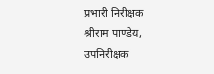प्रभारी निरीक्षक श्रीराम पाण्डेय, उपनिरीक्षक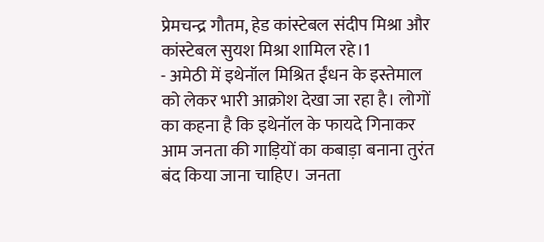प्रेमचन्द्र गौतम, हेड कांस्टेबल संदीप मिश्रा और कांस्टेबल सुयश मिश्रा शामिल रहे।1
- अमेठी में इथेनॉल मिश्रित ईंधन के इस्तेमाल को लेकर भारी आक्रोश देखा जा रहा है। लोगों का कहना है कि इथेनॉल के फायदे गिनाकर आम जनता की गाड़ियों का कबाड़ा बनाना तुरंत बंद किया जाना चाहिए। जनता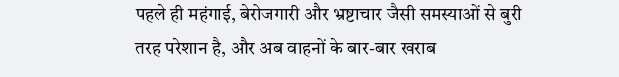पहले ही महंगाई, बेरोजगारी और भ्रष्टाचार जैसी समस्याओं से बुरी तरह परेशान है, और अब वाहनों के बार-बार खराब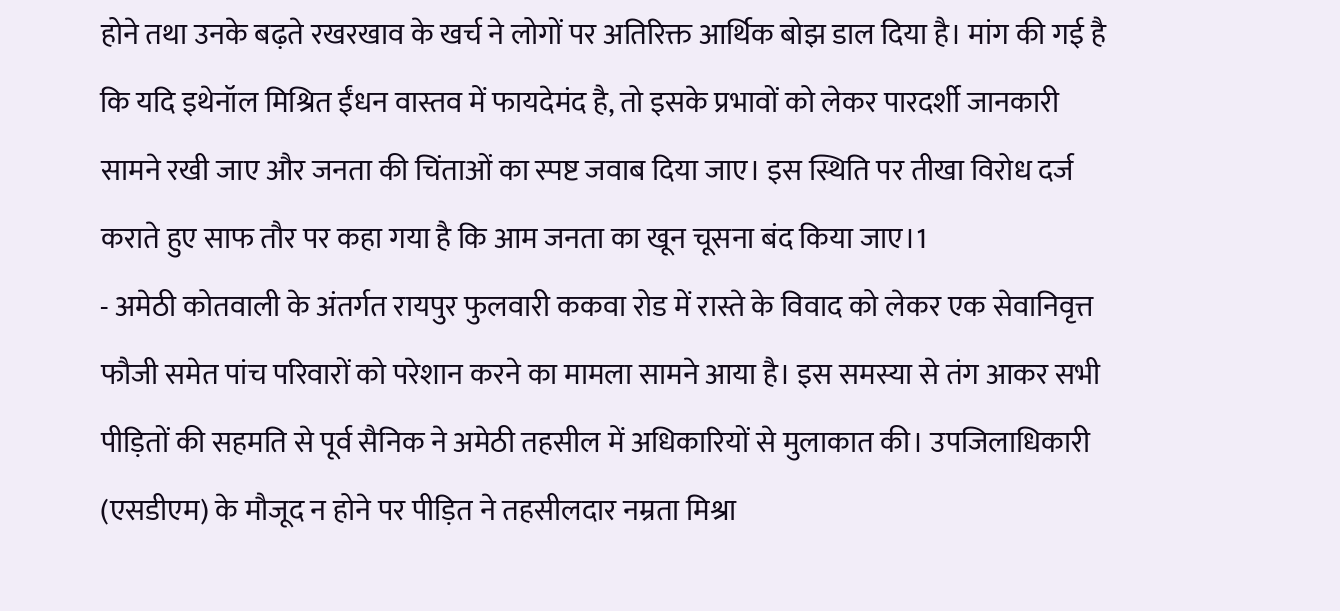होने तथा उनके बढ़ते रखरखाव के खर्च ने लोगों पर अतिरिक्त आर्थिक बोझ डाल दिया है। मांग की गई है कि यदि इथेनॉल मिश्रित ईंधन वास्तव में फायदेमंद है, तो इसके प्रभावों को लेकर पारदर्शी जानकारी सामने रखी जाए और जनता की चिंताओं का स्पष्ट जवाब दिया जाए। इस स्थिति पर तीखा विरोध दर्ज कराते हुए साफ तौर पर कहा गया है कि आम जनता का खून चूसना बंद किया जाए।1
- अमेठी कोतवाली के अंतर्गत रायपुर फुलवारी ककवा रोड में रास्ते के विवाद को लेकर एक सेवानिवृत्त फौजी समेत पांच परिवारों को परेशान करने का मामला सामने आया है। इस समस्या से तंग आकर सभी पीड़ितों की सहमति से पूर्व सैनिक ने अमेठी तहसील में अधिकारियों से मुलाकात की। उपजिलाधिकारी (एसडीएम) के मौजूद न होने पर पीड़ित ने तहसीलदार नम्रता मिश्रा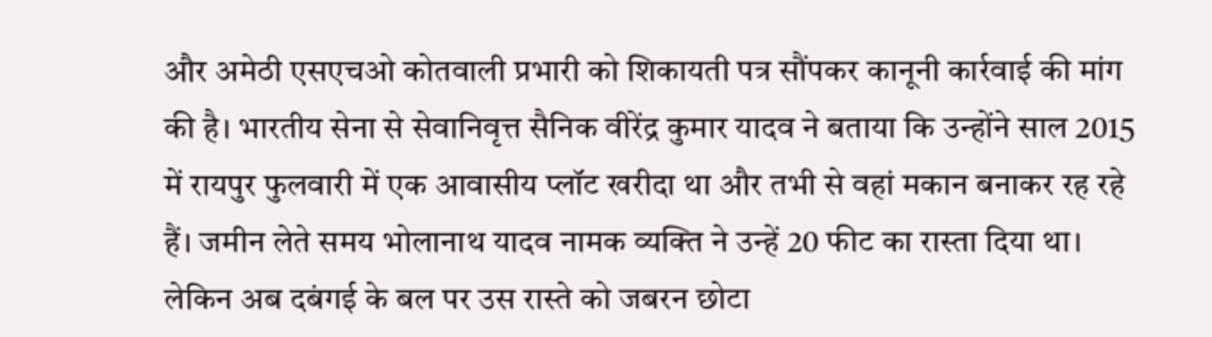और अमेठी एसएचओ कोतवाली प्रभारी को शिकायती पत्र सौंपकर कानूनी कार्रवाई की मांग की है। भारतीय सेना से सेवानिवृत्त सैनिक वीरेंद्र कुमार यादव ने बताया कि उन्होंने साल 2015 में रायपुर फुलवारी में एक आवासीय प्लॉट खरीदा था और तभी से वहां मकान बनाकर रह रहे हैं। जमीन लेते समय भोलानाथ यादव नामक व्यक्ति ने उन्हें 20 फीट का रास्ता दिया था। लेकिन अब दबंगई के बल पर उस रास्ते को जबरन छोटा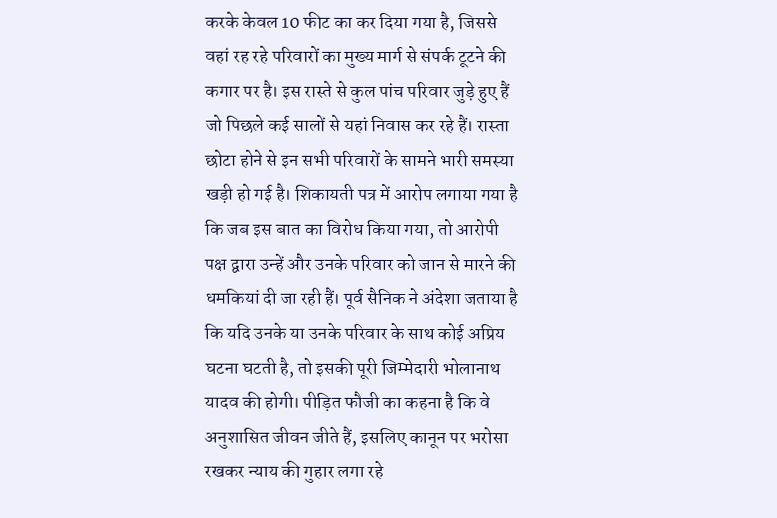करके केवल 10 फीट का कर दिया गया है, जिससे वहां रह रहे परिवारों का मुख्य मार्ग से संपर्क टूटने की कगार पर है। इस रास्ते से कुल पांच परिवार जुड़े हुए हैं जो पिछले कई सालों से यहां निवास कर रहे हैं। रास्ता छोटा होने से इन सभी परिवारों के सामने भारी समस्या खड़ी हो गई है। शिकायती पत्र में आरोप लगाया गया है कि जब इस बात का विरोध किया गया, तो आरोपी पक्ष द्वारा उन्हें और उनके परिवार को जान से मारने की धमकियां दी जा रही हैं। पूर्व सैनिक ने अंदेशा जताया है कि यदि उनके या उनके परिवार के साथ कोई अप्रिय घटना घटती है, तो इसकी पूरी जिम्मेदारी भोलानाथ यादव की होगी। पीड़ित फौजी का कहना है कि वे अनुशासित जीवन जीते हैं, इसलिए कानून पर भरोसा रखकर न्याय की गुहार लगा रहे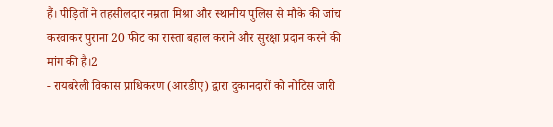हैं। पीड़ितों ने तहसीलदार नम्रता मिश्रा और स्थानीय पुलिस से मौके की जांच करवाकर पुराना 20 फीट का रास्ता बहाल कराने और सुरक्षा प्रदान करने की मांग की है।2
- रायबरेली विकास प्राधिकरण (आरडीए) द्वारा दुकानदारों को नोटिस जारी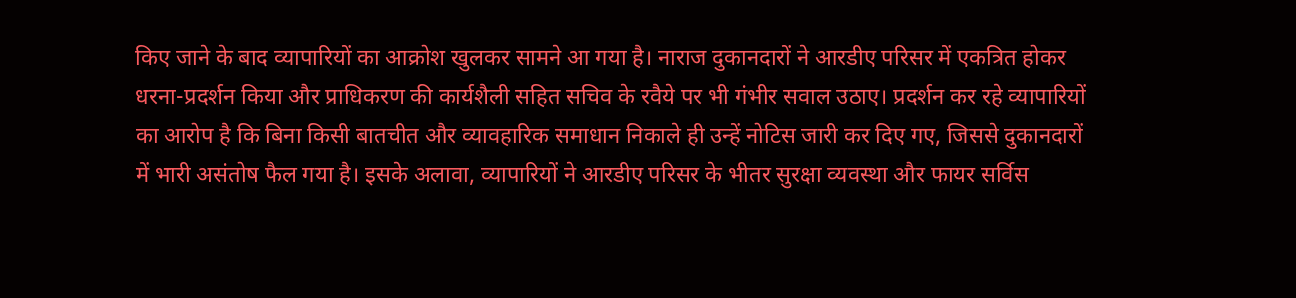किए जाने के बाद व्यापारियों का आक्रोश खुलकर सामने आ गया है। नाराज दुकानदारों ने आरडीए परिसर में एकत्रित होकर धरना-प्रदर्शन किया और प्राधिकरण की कार्यशैली सहित सचिव के रवैये पर भी गंभीर सवाल उठाए। प्रदर्शन कर रहे व्यापारियों का आरोप है कि बिना किसी बातचीत और व्यावहारिक समाधान निकाले ही उन्हें नोटिस जारी कर दिए गए, जिससे दुकानदारों में भारी असंतोष फैल गया है। इसके अलावा, व्यापारियों ने आरडीए परिसर के भीतर सुरक्षा व्यवस्था और फायर सर्विस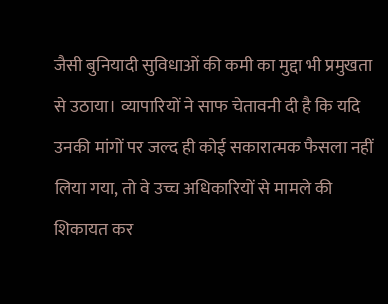जैसी बुनियादी सुविधाओं की कमी का मुद्दा भी प्रमुखता से उठाया। व्यापारियों ने साफ चेतावनी दी है कि यदि उनकी मांगों पर जल्द ही कोई सकारात्मक फैसला नहीं लिया गया, तो वे उच्च अधिकारियों से मामले की शिकायत कर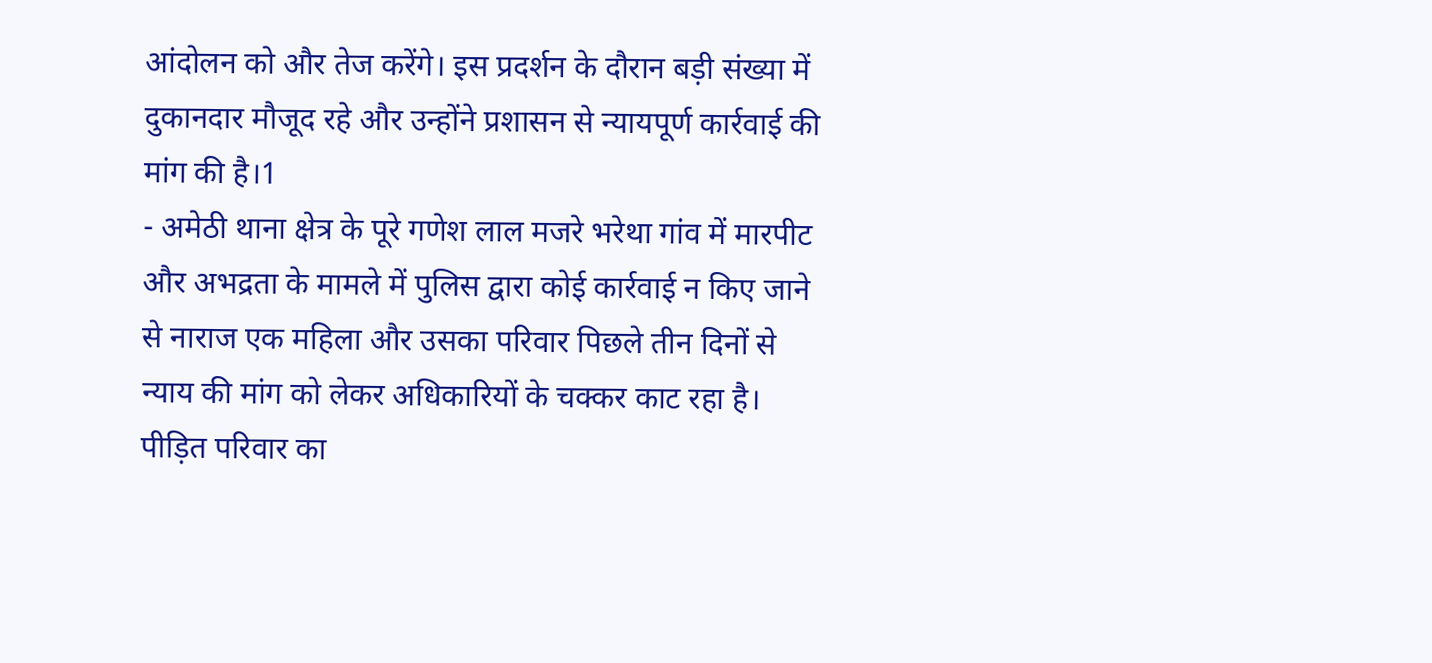आंदोलन को और तेज करेंगे। इस प्रदर्शन के दौरान बड़ी संख्या में दुकानदार मौजूद रहे और उन्होंने प्रशासन से न्यायपूर्ण कार्रवाई की मांग की है।1
- अमेठी थाना क्षेत्र के पूरे गणेश लाल मजरे भरेथा गांव में मारपीट और अभद्रता के मामले में पुलिस द्वारा कोई कार्रवाई न किए जाने से नाराज एक महिला और उसका परिवार पिछले तीन दिनों से न्याय की मांग को लेकर अधिकारियों के चक्कर काट रहा है। पीड़ित परिवार का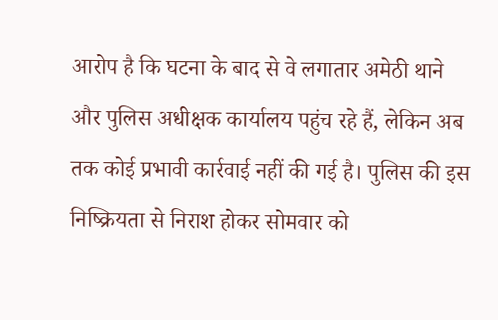आरोप है कि घटना के बाद से वे लगातार अमेठी थाने और पुलिस अधीक्षक कार्यालय पहुंच रहे हैं, लेकिन अब तक कोई प्रभावी कार्रवाई नहीं की गई है। पुलिस की इस निष्क्रियता से निराश होकर सोमवार को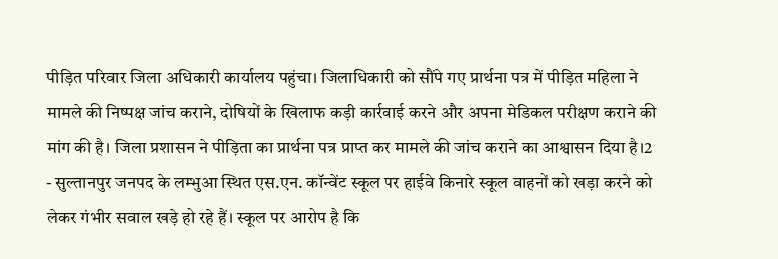पीड़ित परिवार जिला अधिकारी कार्यालय पहुंचा। जिलाधिकारी को सौंपे गए प्रार्थना पत्र में पीड़ित महिला ने मामले की निष्पक्ष जांच कराने, दोषियों के खिलाफ कड़ी कार्रवाई करने और अपना मेडिकल परीक्षण कराने की मांग की है। जिला प्रशासन ने पीड़िता का प्रार्थना पत्र प्राप्त कर मामले की जांच कराने का आश्वासन दिया है।2
- सुल्तानपुर जनपद के लम्भुआ स्थित एस.एन. कॉन्वेंट स्कूल पर हाईवे किनारे स्कूल वाहनों को खड़ा करने को लेकर गंभीर सवाल खड़े हो रहे हैं। स्कूल पर आरोप है कि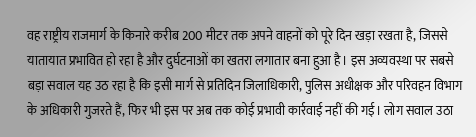वह राष्ट्रीय राजमार्ग के किनारे करीब 200 मीटर तक अपने वाहनों को पूरे दिन खड़ा रखता है, जिससे यातायात प्रभावित हो रहा है और दुर्घटनाओं का खतरा लगातार बना हुआ है। इस अव्यवस्था पर सबसे बड़ा सवाल यह उठ रहा है कि इसी मार्ग से प्रतिदिन जिलाधिकारी, पुलिस अधीक्षक और परिवहन विभाग के अधिकारी गुजरते हैं, फिर भी इस पर अब तक कोई प्रभावी कार्रवाई नहीं की गई। लोग सवाल उठा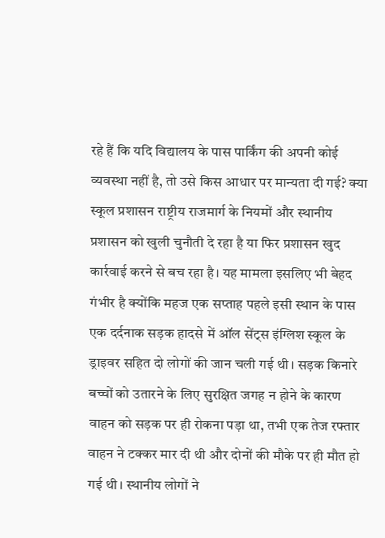रहे हैं कि यदि विद्यालय के पास पार्किंग की अपनी कोई व्यवस्था नहीं है, तो उसे किस आधार पर मान्यता दी गई? क्या स्कूल प्रशासन राष्ट्रीय राजमार्ग के नियमों और स्थानीय प्रशासन को खुली चुनौती दे रहा है या फिर प्रशासन खुद कार्रवाई करने से बच रहा है। यह मामला इसलिए भी बेहद गंभीर है क्योंकि महज एक सप्ताह पहले इसी स्थान के पास एक दर्दनाक सड़क हादसे में ऑल सेंट्स इंग्लिश स्कूल के ड्राइवर सहित दो लोगों की जान चली गई थी। सड़क किनारे बच्चों को उतारने के लिए सुरक्षित जगह न होने के कारण वाहन को सड़क पर ही रोकना पड़ा था, तभी एक तेज रफ्तार वाहन ने टक्कर मार दी थी और दोनों की मौके पर ही मौत हो गई थी। स्थानीय लोगों ने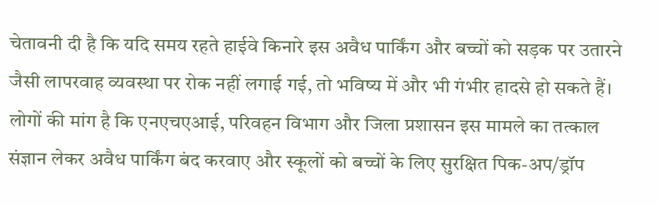चेतावनी दी है कि यदि समय रहते हाईवे किनारे इस अवैध पार्किंग और बच्चों को सड़क पर उतारने जैसी लापरवाह व्यवस्था पर रोक नहीं लगाई गई, तो भविष्य में और भी गंभीर हादसे हो सकते हैं। लोगों की मांग है कि एनएचएआई, परिवहन विभाग और जिला प्रशासन इस मामले का तत्काल संज्ञान लेकर अवैध पार्किंग बंद करवाए और स्कूलों को बच्चों के लिए सुरक्षित पिक-अप/ड्रॉप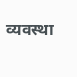व्यवस्था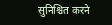सुनिश्चित करने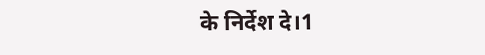के निर्देश दे।1